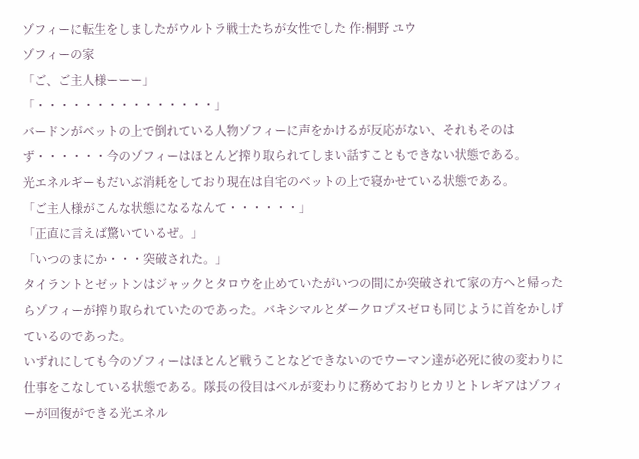ゾフィーに転生をしましたがウルトラ戦士たちが女性でした 作:桐野 ユウ
ゾフィーの家
「ご、ご主人様ーーー」
「・・・・・・・・・・・・・・・」
バードンがベットの上で倒れている人物ゾフィーに声をかけるが反応がない、それもそのはず・・・・・・今のゾフィーはほとんど搾り取られてしまい話すこともできない状態である。
光エネルギーもだいぶ消耗をしており現在は自宅のベットの上で寝かせている状態である。
「ご主人様がこんな状態になるなんて・・・・・・」
「正直に言えば驚いているぜ。」
「いつのまにか・・・突破された。」
タイラントとゼットンはジャックとタロウを止めていたがいつの間にか突破されて家の方へと帰ったらゾフィーが搾り取られていたのであった。バキシマルとダークロプスゼロも同じように首をかしげているのであった。
いずれにしても今のゾフィーはほとんど戦うことなどできないのでウーマン達が必死に彼の変わりに仕事をこなしている状態である。隊長の役目はベルが変わりに務めておりヒカリとトレギアはゾフィーが回復ができる光エネル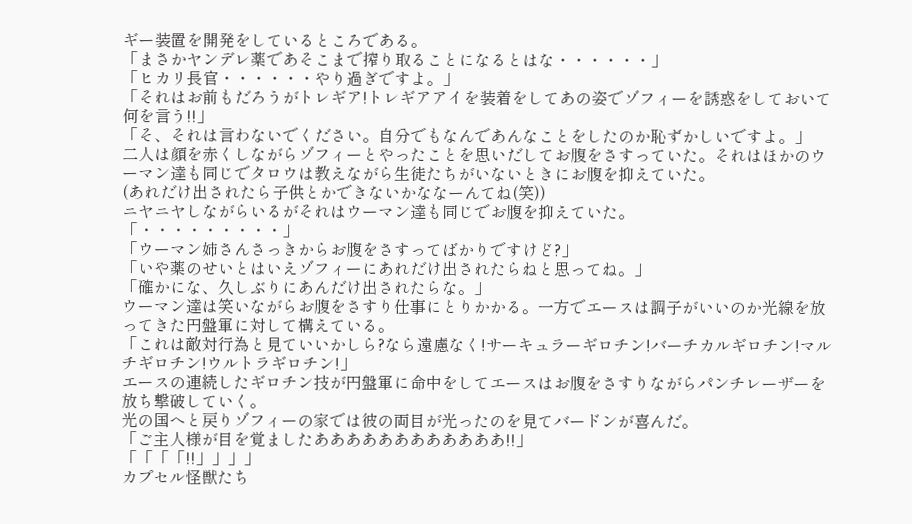ギー装置を開発をしているところである。
「まさかヤンデレ薬であそこまで搾り取ることになるとはな・・・・・・」
「ヒカリ長官・・・・・・やり過ぎですよ。」
「それはお前もだろうがトレギア!トレギアアイを装着をしてあの姿でゾフィーを誘惑をしておいて何を言う!!」
「そ、それは言わないでください。自分でもなんであんなことをしたのか恥ずかしいですよ。」
二人は顔を赤くしながらゾフィーとやったことを思いだしてお腹をさすっていた。それはほかのウーマン達も同じでタロウは教えながら生徒たちがいないときにお腹を抑えていた。
(あれだけ出されたら子供とかできないかななーんてね(笑))
ニヤニヤしながらいるがそれはウーマン達も同じでお腹を抑えていた。
「・・・・・・・・・」
「ウーマン姉さんさっきからお腹をさすってばかりですけど?」
「いや薬のせいとはいえゾフィーにあれだけ出されたらねと思ってね。」
「確かにな、久しぶりにあんだけ出されたらな。」
ウーマン達は笑いながらお腹をさすり仕事にとりかかる。一方でエースは調子がいいのか光線を放ってきた円盤軍に対して構えている。
「これは敵対行為と見ていいかしら?なら遠慮なく!サーキュラーギロチン!バーチカルギロチン!マルチギロチン!ウルトラギロチン!」
エースの連続したギロチン技が円盤軍に命中をしてエースはお腹をさすりながらパンチレーザーを放ち撃破していく。
光の国へと戻りゾフィーの家では彼の両目が光ったのを見てバードンが喜んだ。
「ご主人様が目を覚ましたああああああああああああ!!」
「「「「!!」」」」
カプセル怪獣たち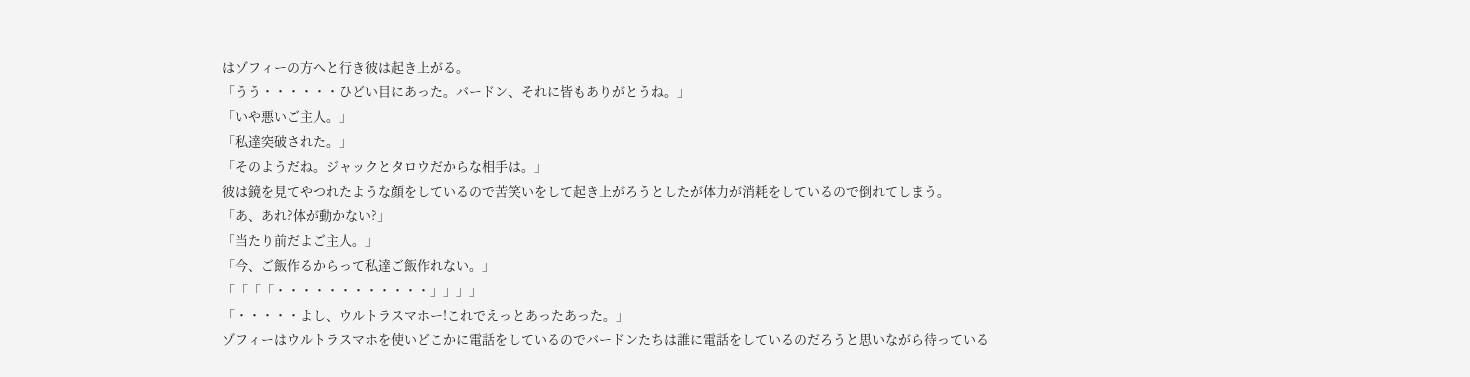はゾフィーの方へと行き彼は起き上がる。
「うう・・・・・・ひどい目にあった。バードン、それに皆もありがとうね。」
「いや悪いご主人。」
「私達突破された。」
「そのようだね。ジャックとタロウだからな相手は。」
彼は鏡を見てやつれたような顔をしているので苦笑いをして起き上がろうとしたが体力が消耗をしているので倒れてしまう。
「あ、あれ?体が動かない?」
「当たり前だよご主人。」
「今、ご飯作るからって私達ご飯作れない。」
「「「「・・・・・・・・・・・・」」」」
「・・・・・よし、ウルトラスマホー!これでえっとあったあった。」
ゾフィーはウルトラスマホを使いどこかに電話をしているのでバードンたちは誰に電話をしているのだろうと思いながら待っている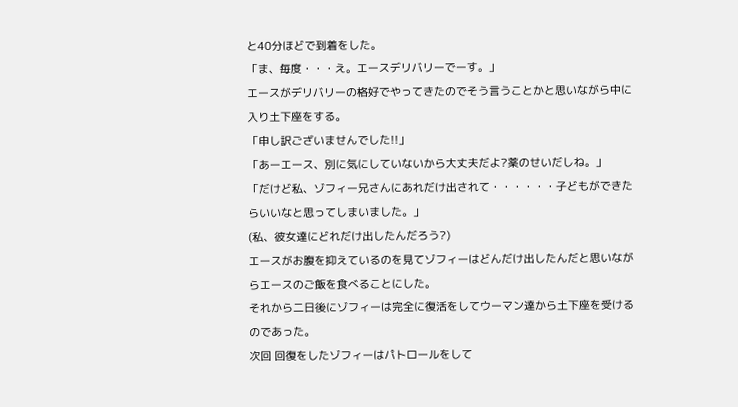と40分ほどで到着をした。
「ま、毎度・・・え。エースデリバリーでーす。」
エースがデリバリーの格好でやってきたのでそう言うことかと思いながら中に入り土下座をする。
「申し訳ございませんでした!!」
「あーエース、別に気にしていないから大丈夫だよ?薬のせいだしね。」
「だけど私、ゾフィー兄さんにあれだけ出されて・・・・・・子どもができたらいいなと思ってしまいました。」
(私、彼女達にどれだけ出したんだろう?)
エースがお腹を抑えているのを見てゾフィーはどんだけ出したんだと思いながらエースのご飯を食べることにした。
それから二日後にゾフィーは完全に復活をしてウーマン達から土下座を受けるのであった。
次回 回復をしたゾフィーはパトロールをして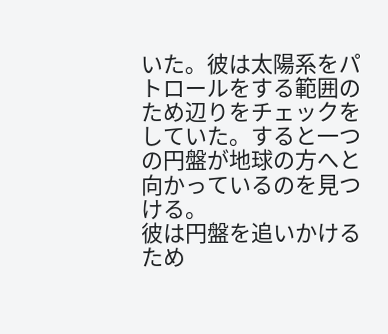いた。彼は太陽系をパトロールをする範囲のため辺りをチェックをしていた。すると一つの円盤が地球の方へと向かっているのを見つける。
彼は円盤を追いかけるため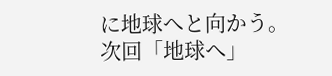に地球へと向かう。
次回「地球へ」